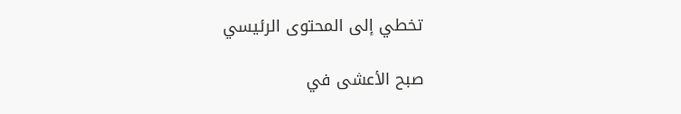تخطي إلى المحتوى الرئيسي

صبح الأعشى في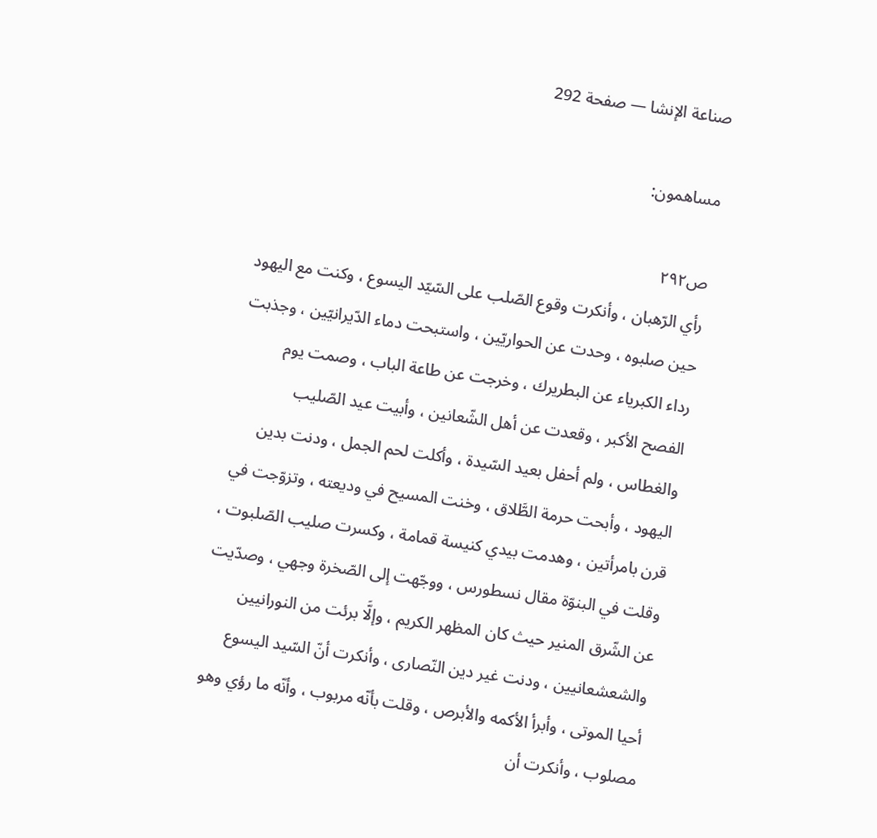صناعة الإنشا — صفحة 292

مساهمون:

ص٢٩٢
رأي الرّهبان ، وأنكرت وقوع الصّلب على السّيّد اليسوع ، وكنت مع اليهود حين صلبوه ، وحدت عن الحواريّين ، واستبحت دماء الدّيرانيّين ، وجذبت رداء الكبرياء عن البطريرك ، وخرجت عن طاعة الباب ، وصمت يوم الفصح الأكبر ، وقعدت عن أهل الشّعانين ، وأبيت عيد الصّليب والغطاس ، ولم أحفل بعيد السّيدة ، وأكلت لحم الجمل ، ودنت بدين اليهود ، وأبحت حرمة الطَّلاق ، وخنت المسيح في وديعته ، وتزوّجت في قرن بامرأتين ، وهدمت بيدي كنيسة قمامة ، وكسرت صليب الصّلبوت ، وقلت في البنوّة مقال نسطورس ، ووجّهت إلى الصّخرة وجهي ، وصدّيت عن الشّرق المنير حيث كان المظهر الكريم ، وإلَّا برئت من النورانيين والشعشعانيين ، ودنت غير دين النّصارى ، وأنكرت أنّ السّيد اليسوع أحيا الموتى ، وأبرأ الأكمه والأبرص ، وقلت بأنّه مربوب ، وأنّه ما رؤي وهو مصلوب ، وأنكرت أن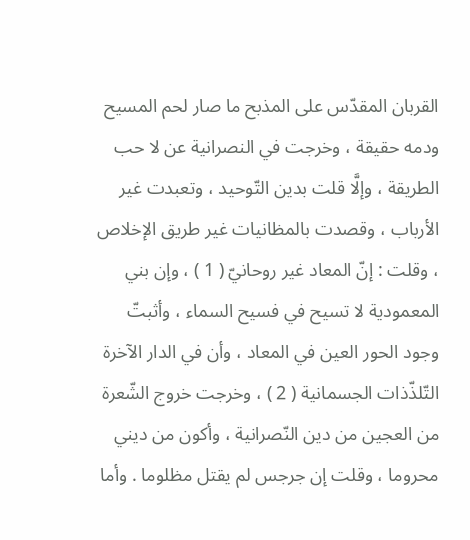القربان المقدّس على المذبح ما صار لحم المسيح ودمه حقيقة ، وخرجت في النصرانية عن لا حب الطريقة ، وإلَّا قلت بدين التّوحيد ، وتعبدت غير الأرباب ، وقصدت بالمظانيات غير طريق الإخلاص ، وقلت : إنّ المعاد غير روحانيّ ( 1 ) ، وإن بني المعمودية لا تسيح في فسيح السماء ، وأثبتّ وجود الحور العين في المعاد ، وأن في الدار الآخرة التّلذّذات الجسمانية ( 2 ) ، وخرجت خروج الشّعرة من العجين من دين النّصرانية ، وأكون من ديني محروما ، وقلت إن جرجس لم يقتل مظلوما . وأما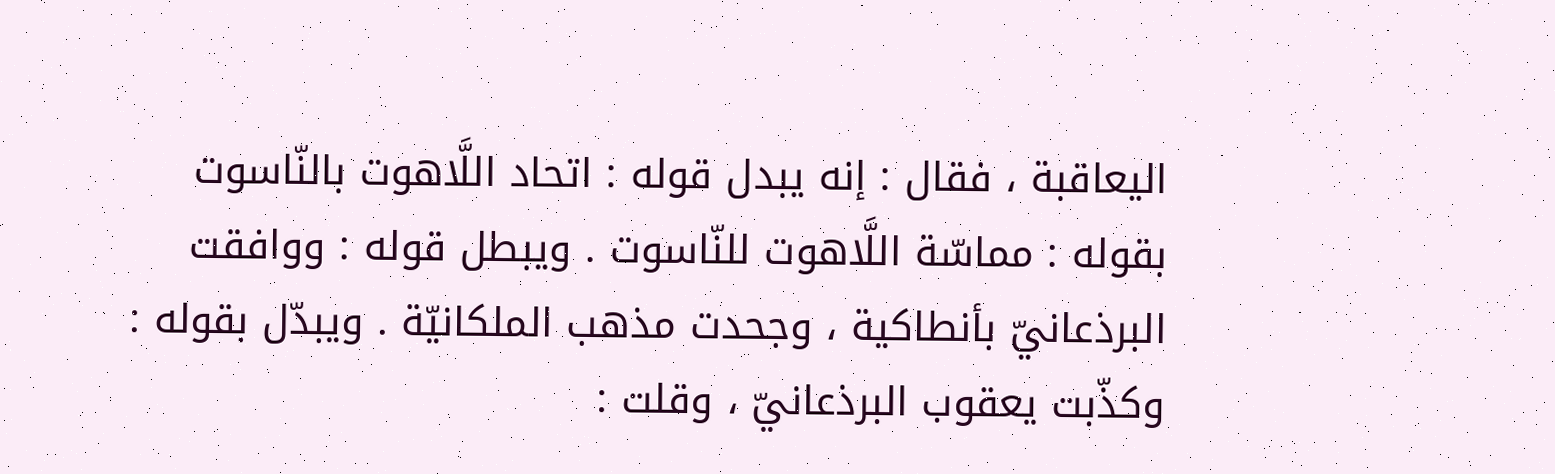اليعاقبة ، فقال : إنه يبدل قوله : اتحاد اللَّاهوت بالنّاسوت بقوله : مماسّة اللَّاهوت للنّاسوت . ويبطل قوله : ووافقت البرذعانيّ بأنطاكية ، وجحدت مذهب الملكانيّة . ويبدّل بقوله : وكذّبت يعقوب البرذعانيّ ، وقلت :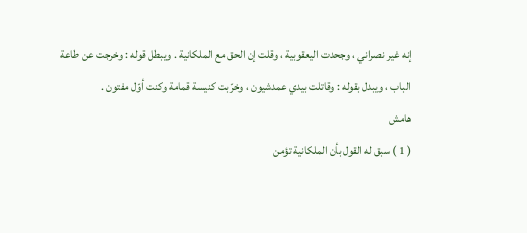إنه غير نصراني ، وجحدت اليعقوبية ، وقلت إن الحق مع الملكانية . ويبطل قوله : وخرجت عن طاعة الباب ، ويبدل بقوله : وقاتلت بيدي عمدشيون ، وخرّبت كنيسة قمامة وكنت أوّل مفتون .
هامش
( 1 ) سبق له القول بأن الملكانية تؤمن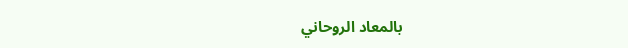بالمعاد الروحاني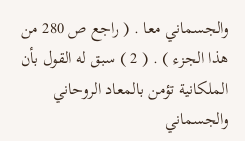والجسماني معا . ( راجع ص 280 من هذا الجزء ) . ( 2 ) سبق له القول بأن الملكانية تؤمن بالمعاد الروحاني والجسماني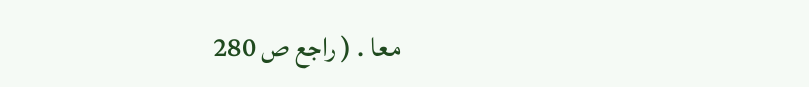معا . ( راجع ص 280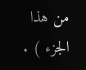من هذا الجزء ) .